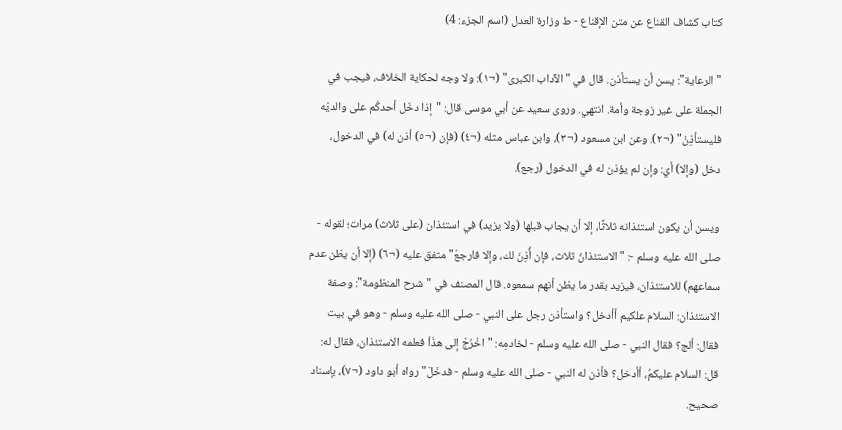كتاب كشاف القناع عن متن الإقناع - ط وزارة العدل (اسم الجزء: 4)

"الرعاية": يسن أن يستأذن. قال في "الآداب الكبرى" (¬١): ولا وجه لحكاية الخلاف، فيجب في الجملة على غير زوجة وأمة. انتهي. وروى سعيد عن أبي موسى قال: "إذا دخَل أحدكُم على والديْه فليستأذِنْ" (¬٢). وعن ابن مسعود (¬٣)، وابن عباس مثله (¬٤) (فإن (¬٥) أذن له) في الدخول، دخل (وإلا) أي: وإن لم يؤذن له في الدخول (رجع).

ويسن أن يكون استئذانه ثلاثًا، إلا أن يجاب قبلها (ولا يزيد) في استئذان (على ثلاث) مرات؛ لقوله - صلى الله عليه وسلم -: "الاستئذانُ ثلاث، فإن أُذِنَ لك، وإلا فارجعْ" متفق عليه (¬٦) (إلا أن يظن عدم سماعهم) للاستئذان، فيزيد بقدر ما يظن أنهم سمعوه. قال المصنف في "شرح المنظومة": وصفة الاستئذان: السلام علكيم أأدخل؟ واستأذن رجل على النبي - صلى الله عليه وسلم - وهو في بيت فقال: ألج؟ فقال النبي - صلى الله عليه وسلم - لخادمِه: "اخْرُجْ إلى هذَاْ فعلمه الاستئذان، فقال له: قل: السلام عليكمُ، أأدخل؟ فأذن له النبي - صلى الله عليه وسلم - فدخَلَ" رواه أبو داود (¬٧)، بإسناد صحيح.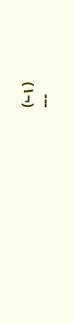---
(¬١)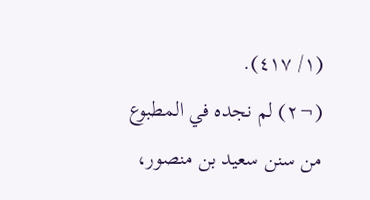(١/ ٤١٧).
(¬٢) لم نجده في المطبوع من سنن سعيد بن منصور،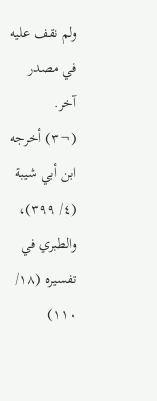ولم نقف عليه في مصدر آخر.
(¬٣) أخرجه ابن أبي شيبة (٤/ ٣٩٩)، والطبري في تفسيره (١٨/ ١١٠)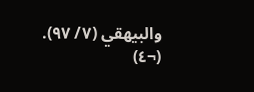والبيهقي (٧/ ٩٧).
(¬٤)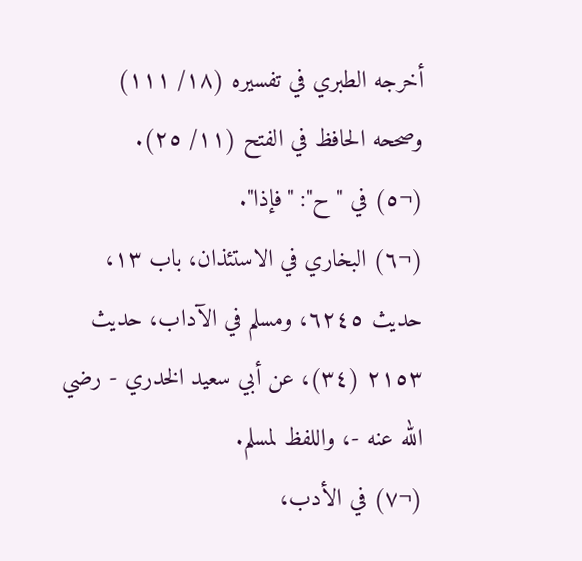أخرجه الطبري في تفسيره (١٨/ ١١١) وصححه الحافظ في الفتح (١١/ ٢٥).
(¬٥) في "ح": "فإذا".
(¬٦) البخاري في الاستئذان، باب ١٣، حديث ٦٢٤٥، ومسلم في الآداب، حديث ٢١٥٣ (٣٤)، عن أبي سعيد الخدري - رضي الله عنه -، واللفظ لمسلم.
(¬٧) في الأدب،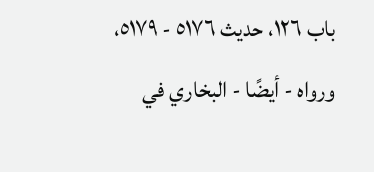باب ١٢٦، حديث ٥١٧٦ - ٥١٧٩، ورواه - أيضًا - البخاري في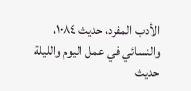الأدب المفرد، حديث ١٠٨٤، والنسائي في عمل اليوم والليلة حديث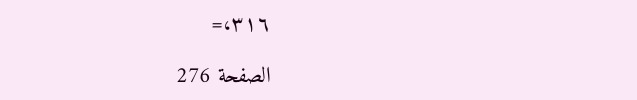٣١٦،=

الصفحة 276